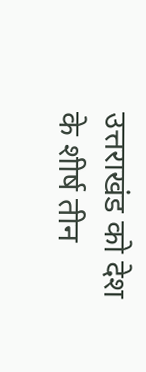उत्तराखंड को देश के शीर्ष तीन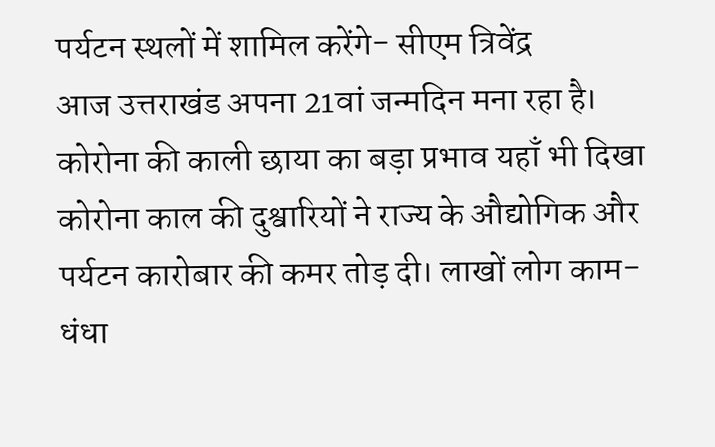पर्यटन स्थलों में शामिल करेंगे- सीएम त्रिवेंद्र
आज उत्तराखंड अपना 21वां जन्मदिन मना रहा है। कोरोना की काली छाया का बड़ा प्रभाव यहाँ भी दिखा कोरोना काल की दुश्वारियों ने राज्य के औद्योगिक और पर्यटन कारोबार की कमर तोड़ दी। लाखों लोग काम-धंधा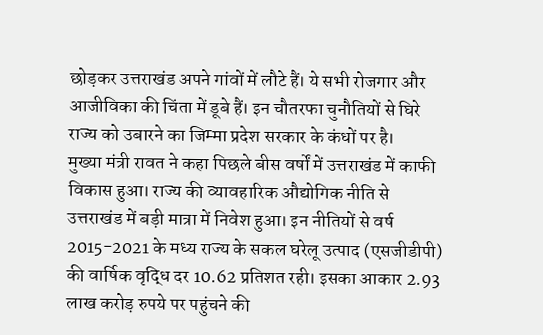छोड़कर उत्तराखंड अपने गांवों में लौटे हैं। ये सभी रोजगार और आजीविका की चिंता में डूबे हैं। इन चौतरफा चुनौतियों से घिरे राज्य को उबारने का जिम्मा प्रदेश सरकार के कंधों पर है।
मुख्या मंत्री रावत ने कहा पिछले बीस वर्षों में उत्तराखंड में काफी विकास हुआ। राज्य की व्यावहारिक औद्योगिक नीति से उत्तराखंड में बड़ी मात्रा में निवेश हुआ। इन नीतियों से वर्ष 2015-2021 के मध्य राज्य के सकल घरेलू उत्पाद (एसजीडीपी) की वार्षिक वृद्धि दर 10.62 प्रतिशत रही। इसका आकार 2.93 लाख करोड़ रुपये पर पहुंचने की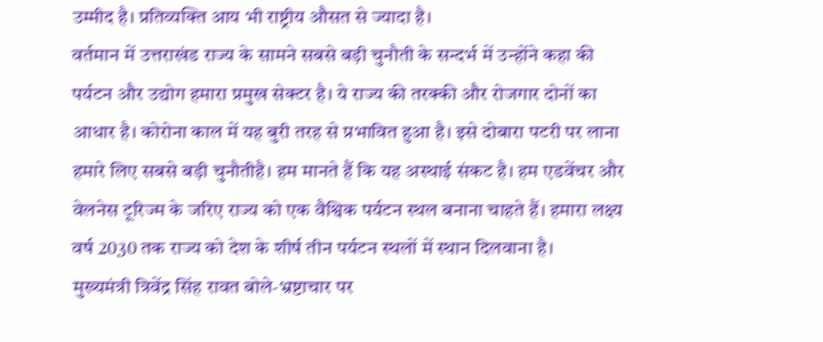उम्मीद है। प्रतिव्यक्ति आय भी राष्ट्रीय औसत से ज्यादा है।
वर्तमान में उत्तराखंड राज्य के सामने सबसे बड़ी चुनौती के सन्दर्भ में उन्होंने कहा की पर्यटन और उद्योग हमारा प्रमुख सेक्टर है। ये राज्य की तरक्की और रोजगार दोनों का आधार है। कोरोना काल में यह बुरी तरह से प्रभावित हुआ है। इसे दोबारा पटरी पर लाना हमारे लिए सबसे बड़ी चुनौतीहै। हम मानते हैं कि यह अस्थाई संकट है। हम एडवेंचर और वेलनेस टूरिज्म के जरिए राज्य को एक वैश्विक पर्यटन स्थल बनाना चाहते हैं। हमारा लक्ष्य वर्ष 2030 तक राज्य को देश के शीर्ष तीन पर्यटन स्थलों में स्थान दिलवाना है।
मुख्यमंत्री त्रिवेंद्र सिंह रावत बोले-भ्रष्टाचार पर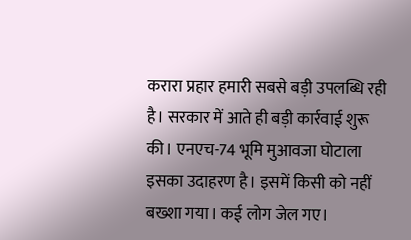करारा प्रहार हमारी सबसे बड़ी उपलब्धि रही है। सरकार में आते ही बड़ी कार्रवाई शुरू की। एनएच-74 भूमि मुआवजा घोटाला इसका उदाहरण है। इसमें किसी को नहीं बख्शा गया। कई लोग जेल गए।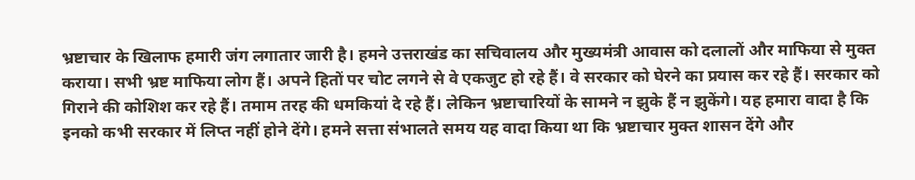भ्रष्टाचार के खिलाफ हमारी जंग लगातार जारी है। हमने उत्तराखंड का सचिवालय और मुख्यमंत्री आवास को दलालों और माफिया से मुक्त कराया। सभी भ्रष्ट माफिया लोग हैं। अपने हितों पर चोट लगने से वे एकजुट हो रहे हैं। वे सरकार को घेरने का प्रयास कर रहे हैं। सरकार को गिराने की कोशिश कर रहे हैं। तमाम तरह की धमकियां दे रहे हैं। लेकिन भ्रष्टाचारियों के सामने न झुके हैं न झुकेंगे। यह हमारा वादा है कि इनको कभी सरकार में लिप्त नहीं होने देंगे। हमने सत्ता संभालते समय यह वादा किया था कि भ्रष्टाचार मुक्त शासन देंगे और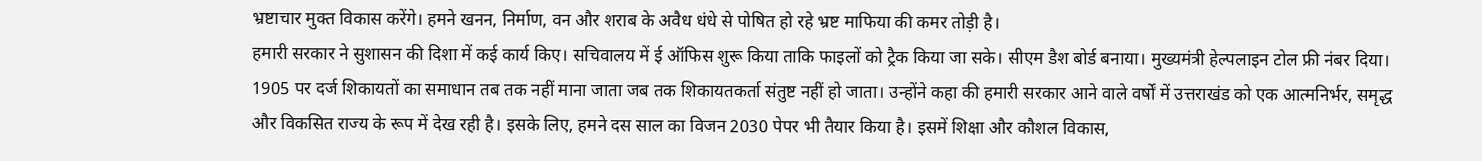भ्रष्टाचार मुक्त विकास करेंगे। हमने खनन, निर्माण, वन और शराब के अवैध धंधे से पोषित हो रहे भ्रष्ट माफिया की कमर तोड़ी है।
हमारी सरकार ने सुशासन की दिशा में कई कार्य किए। सचिवालय में ई ऑफिस शुरू किया ताकि फाइलों को ट्रैक किया जा सके। सीएम डैश बोर्ड बनाया। मुख्यमंत्री हेल्पलाइन टोल फ्री नंबर दिया। 1905 पर दर्ज शिकायतों का समाधान तब तक नहीं माना जाता जब तक शिकायतकर्ता संतुष्ट नहीं हो जाता। उन्होंने कहा की हमारी सरकार आने वाले वर्षों में उत्तराखंड को एक आत्मनिर्भर, समृद्ध और विकसित राज्य के रूप में देख रही है। इसके लिए, हमने दस साल का विजन 2030 पेपर भी तैयार किया है। इसमें शिक्षा और कौशल विकास,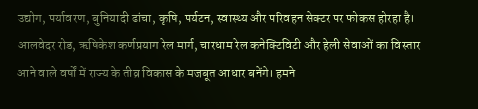उद्योग, पर्यावरण, बुनियादी ढांचा, कृषि, पर्यटन, स्वास्थ्य और परिवहन सेक्टर पर फोकस होरहा है। आलवेदर रोड, ऋषिकेश कर्णप्रयाग रेल मार्ग, चारधाम रेल कनेक्टिविटी और हेली सेवाओं का विस्तार आने वाले वर्षों में राज्य के तीव्र विकास के मजबूत आधार बनेंगे। हमने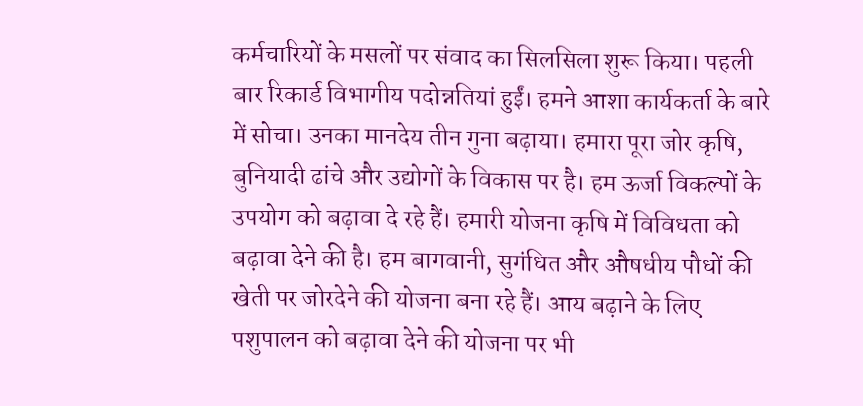कर्मचारियों के मसलों पर संवाद का सिलसिला शुरू किया। पहली बार रिकार्ड विभागीय पदोन्नतियां हुईं। हमने आशा कार्यकर्ता के बारे में सोचा। उनका मानदेय तीन गुना बढ़ाया। हमारा पूरा जोर कृषि, बुनियादी ढांचे और उद्योगों के विकास पर है। हम ऊर्जा विकल्पों के उपयोग को बढ़ावा दे रहे हैं। हमारी योजना कृषि में विविधता को बढ़ावा देने की है। हम बागवानी, सुगंधित और औषधीय पौधों की खेती पर जोरदेने की योजना बना रहे हैं। आय बढ़ाने के लिए पशुपालन को बढ़ावा देने की योजना पर भी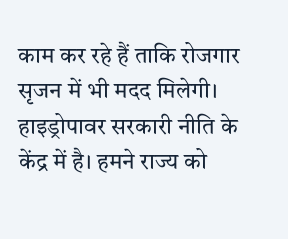काम कर रहे हैं ताकि रोजगार सृजन में भी मदद मिलेगी। हाइड्रोपावर सरकारी नीति के केंद्र में है। हमने राज्य को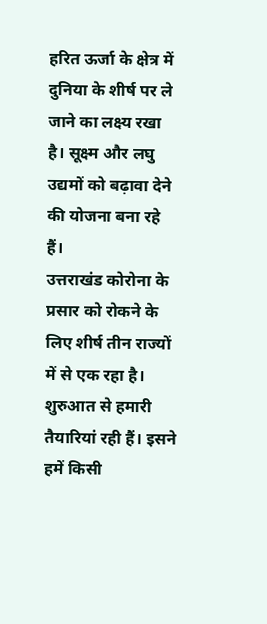हरित ऊर्जा के क्षेत्र में दुनिया के शीर्ष पर ले जाने का लक्ष्य रखा है। सूक्ष्म और लघु उद्यमों को बढ़ावा देने की योजना बना रहे हैं।
उत्तराखंड कोरोना के प्रसार को रोकने के लिए शीर्ष तीन राज्यों में से एक रहा है। शुरुआत से हमारी तैयारियां रही हैं। इसने हमें किसी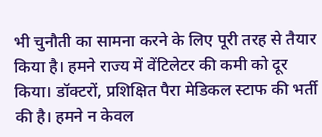भी चुनौती का सामना करने के लिए पूरी तरह से तैयार किया है। हमने राज्य में वेंटिलेटर की कमी को दूर किया। डॉक्टरों, प्रशिक्षित पैरा मेडिकल स्टाफ की भर्ती की है। हमने न केवल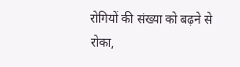रोगियों की संख्या को बढ़ने से रोका,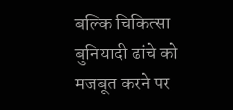बल्कि चिकित्सा बुनियादी ढांचे को मजबूत करने पर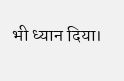भी ध्यान दिया।